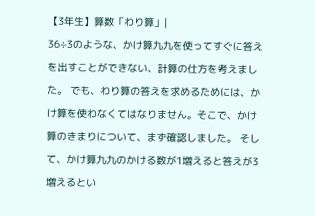【3年生】算数「わり算」|
36÷3のような、かけ算九九を使ってすぐに答えを出すことができない、計算の仕方を考えました。 でも、わり算の答えを求めるためには、かけ算を使わなくてはなりません。そこで、かけ算のきまりについて、まず確認しました。 そして、かけ算九九のかける数が1増えると答えが3増えるとい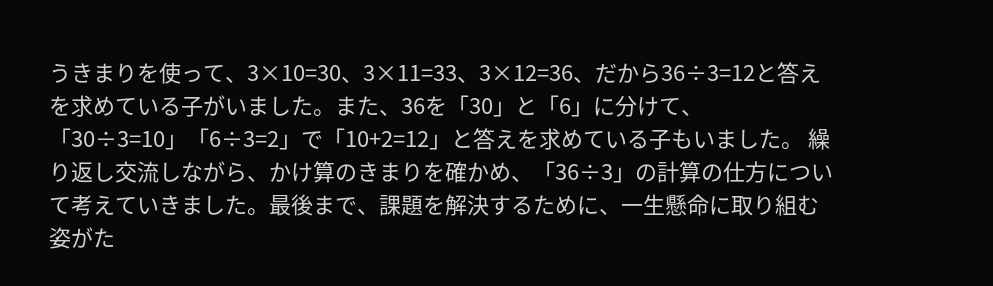うきまりを使って、3×10=30、3×11=33、3×12=36、だから36÷3=12と答えを求めている子がいました。また、36を「30」と「6」に分けて、「30÷3=10」「6÷3=2」で「10+2=12」と答えを求めている子もいました。 繰り返し交流しながら、かけ算のきまりを確かめ、「36÷3」の計算の仕方について考えていきました。最後まで、課題を解決するために、一生懸命に取り組む姿がた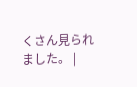くさん見られました。 |